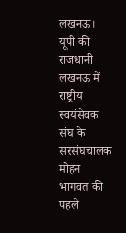लखनऊ। यूपी की राजधानी लखनऊ में राष्ट्रीय स्वयंसेवक संघ के सरसंघचालक मोहन भागवत की पहले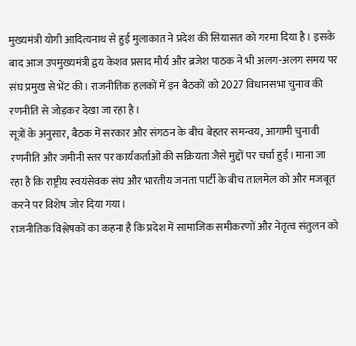मुख्यमंत्री योगी आदित्यनाथ से हुई मुलाकात ने प्रदेश की सियासत को गरमा दिया है। इसके बाद आज उपमुख्यमंत्री द्वय केशव प्रसाद मौर्य और ब्रजेश पाठक ने भी अलग-अलग समय पर संघ प्रमुख से भेंट की। राजनीतिक हलकों में इन बैठकों को 2027 विधानसभा चुनाव की रणनीति से जोड़कर देखा जा रहा है।
सूत्रों के अनुसार, बैठक में सरकार और संगठन के बीच बेहतर समन्वय, आगामी चुनावी रणनीति और जमीनी स्तर पर कार्यकर्ताओं की सक्रियता जैसे मुद्दों पर चर्चा हुई। माना जा रहा है कि राष्ट्रीय स्वयंसेवक संघ और भारतीय जनता पार्टी के बीच तालमेल को और मजबूत करने पर विशेष जोर दिया गया।
राजनीतिक विश्लेषकों का कहना है कि प्रदेश में सामाजिक समीकरणों और नेतृत्व संतुलन को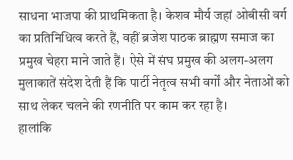साधना भाजपा की प्राथमिकता है। केशव मौर्य जहां ओबीसी वर्ग का प्रतिनिधित्व करते हैं, वहीं ब्रजेश पाठक ब्राह्मण समाज का प्रमुख चेहरा माने जाते हैं। ऐसे में संघ प्रमुख की अलग-अलग मुलाकातें संदेश देती हैं कि पार्टी नेतृत्व सभी वर्गों और नेताओं को साथ लेकर चलने की रणनीति पर काम कर रहा है।
हालांकि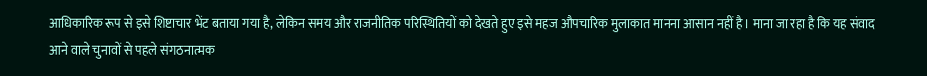आधिकारिक रूप से इसे शिष्टाचार भेंट बताया गया है, लेकिन समय और राजनीतिक परिस्थितियों को देखते हुए इसे महज औपचारिक मुलाकात मानना आसान नहीं है। माना जा रहा है कि यह संवाद आने वाले चुनावों से पहले संगठनात्मक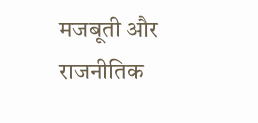मजबूती और राजनीतिक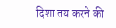दिशा तय करने की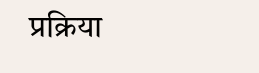प्रक्रिया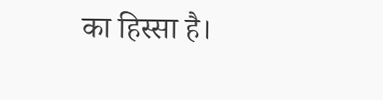का हिस्सा है।